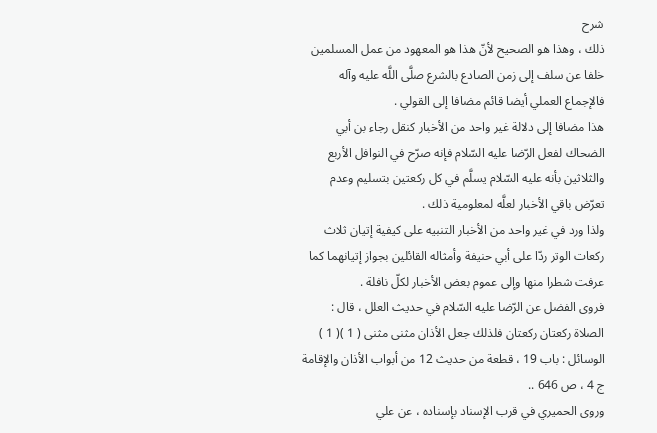شرح
ذلك ، وهذا هو الصحيح لأنّ هذا هو المعهود من عمل المسلمين خلفا عن سلف إلى زمن الصادع بالشرع صلَّى اللَّه عليه وآله فالإجماع العملي أيضا قائم مضافا إلى القولي .
هذا مضافا إلى دلالة غير واحد من الأخبار كنقل رجاء بن أبي الضحاك لفعل الرّضا عليه السّلام فإنه صرّح في النوافل الأربع والثلاثين بأنه عليه السّلام يسلَّم في كل ركعتين بتسليم وعدم تعرّض باقي الأخبار لعلَّه لمعلومية ذلك .
ولذا ورد في غير واحد من الأخبار التنبيه على كيفية إتيان ثلاث ركعات الوتر ردّا على أبي حنيفة وأمثاله القائلين بجواز إتيانهما كما عرفت شطرا منها وإلى عموم بعض الأخبار لكلّ نافلة .
فروى الفضل عن الرّضا عليه السّلام في حديث العلل ، قال : الصلاة ركعتان ركعتان فلذلك جعل الأذان مثنى مثنى ( 1 )( 1 ) الوسائل : باب 19 ، قطعة من حديث 12 من أبواب الأذان والإقامة ج 4 ، ص 646 ..
وروى الحميري في قرب الإسناد بإسناده ، عن علي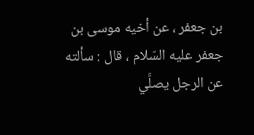بن جعفر ، عن أخيه موسى بن جعفر عليه السّلام ، قال : سألته عن الرجل يصلَّي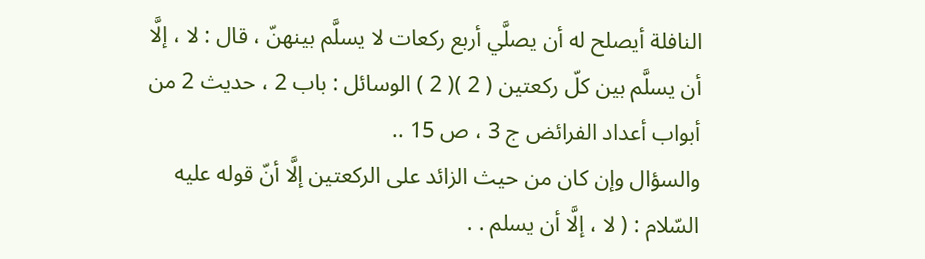النافلة أيصلح له أن يصلَّي أربع ركعات لا يسلَّم بينهنّ ، قال : لا ، إلَّا أن يسلَّم بين كلّ ركعتين ( 2 )( 2 ) الوسائل : باب 2 ، حديث 2 من أبواب أعداد الفرائض ج 3 ، ص 15 ..
والسؤال وإن كان من حيث الزائد على الركعتين إلَّا أنّ قوله عليه السّلام : ( لا ، إلَّا أن يسلم . .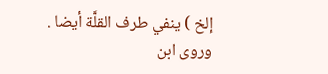إلخ ) ينفي طرف القلَّة أيضا .
وروى ابن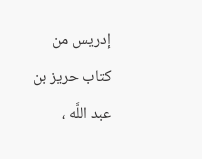إدريس من كتاب حريز بن عبد اللَّه ،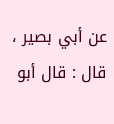عن أبي بصير ، قال : قال أبو